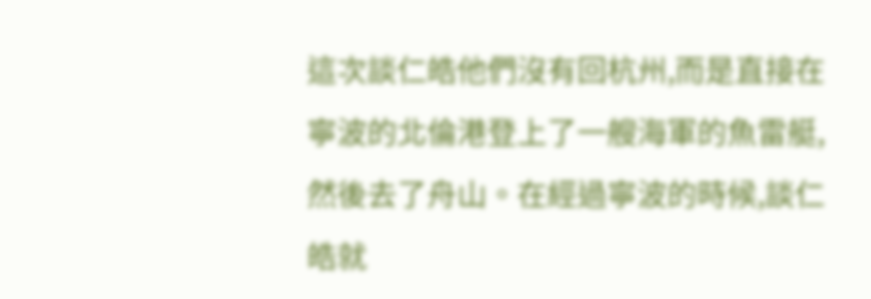這次談仁皓他們沒有回杭州,而是直接在寧波的北倫港登上了一艘海軍的魚雷艇,然後去了舟山。在經過寧波的時候,談仁皓就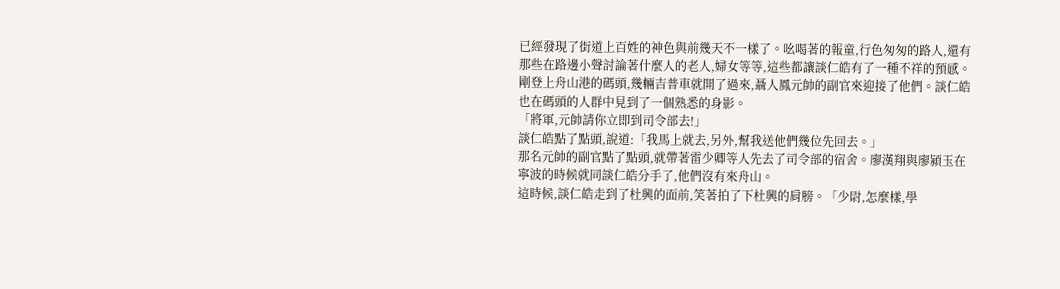已經發現了街道上百姓的神色與前幾天不一樣了。吆喝著的報童,行色匆匆的路人,還有那些在路邊小聲討論著什麼人的老人,婦女等等,這些都讓談仁皓有了一種不祥的預感。
剛登上舟山港的碼頭,幾輛吉普車就開了過來,聶人鳳元帥的副官來迎接了他們。談仁皓也在碼頭的人群中見到了一個熟悉的身影。
「將軍,元帥請你立即到司令部去!」
談仁皓點了點頭,說道:「我馬上就去,另外,幫我送他們幾位先回去。」
那名元帥的副官點了點頭,就帶著雷少卿等人先去了司令部的宿舍。廖漢翔與廖潁玉在寧波的時候就同談仁皓分手了,他們沒有來舟山。
這時候,談仁皓走到了杜興的面前,笑著拍了下杜興的肩膀。「少尉,怎麼樣,學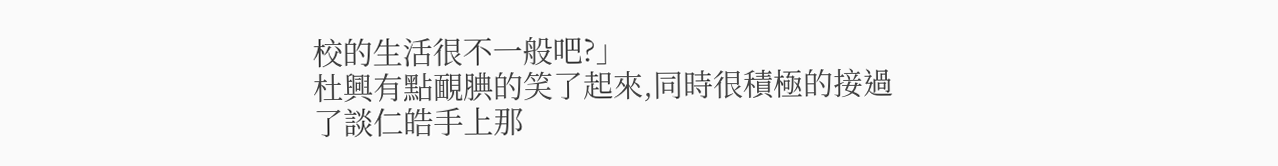校的生活很不一般吧?」
杜興有點靦腆的笑了起來,同時很積極的接過了談仁皓手上那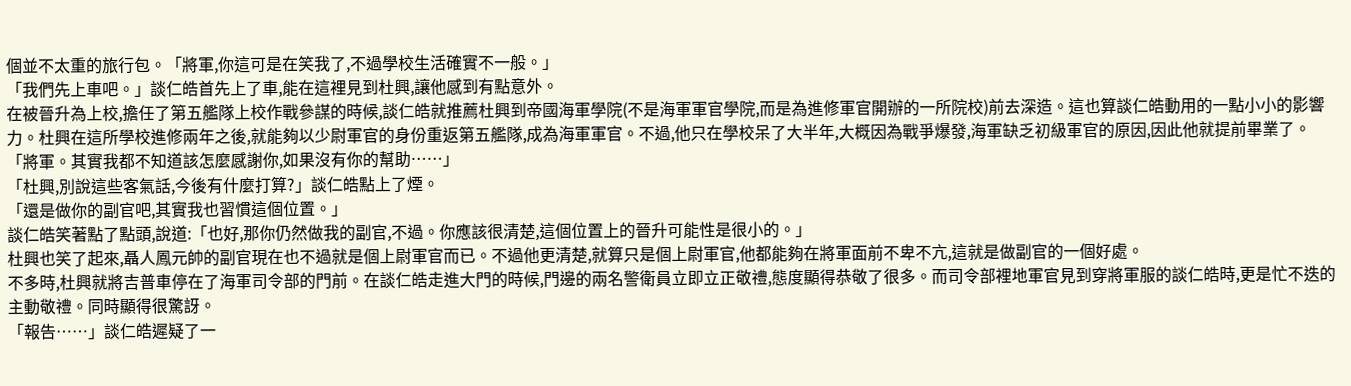個並不太重的旅行包。「將軍,你這可是在笑我了,不過學校生活確實不一般。」
「我們先上車吧。」談仁皓首先上了車,能在這裡見到杜興,讓他感到有點意外。
在被晉升為上校,擔任了第五艦隊上校作戰參謀的時候,談仁皓就推薦杜興到帝國海軍學院(不是海軍軍官學院,而是為進修軍官開辦的一所院校)前去深造。這也算談仁皓動用的一點小小的影響力。杜興在這所學校進修兩年之後,就能夠以少尉軍官的身份重返第五艦隊,成為海軍軍官。不過,他只在學校呆了大半年,大概因為戰爭爆發,海軍缺乏初級軍官的原因,因此他就提前畢業了。
「將軍。其實我都不知道該怎麼感謝你,如果沒有你的幫助……」
「杜興,別說這些客氣話,今後有什麼打算?」談仁皓點上了煙。
「還是做你的副官吧,其實我也習慣這個位置。」
談仁皓笑著點了點頭,說道:「也好,那你仍然做我的副官,不過。你應該很清楚,這個位置上的晉升可能性是很小的。」
杜興也笑了起來,聶人鳳元帥的副官現在也不過就是個上尉軍官而已。不過他更清楚,就算只是個上尉軍官,他都能夠在將軍面前不卑不亢,這就是做副官的一個好處。
不多時,杜興就將吉普車停在了海軍司令部的門前。在談仁皓走進大門的時候,門邊的兩名警衛員立即立正敬禮,態度顯得恭敬了很多。而司令部裡地軍官見到穿將軍服的談仁皓時,更是忙不迭的主動敬禮。同時顯得很驚訝。
「報告……」談仁皓遲疑了一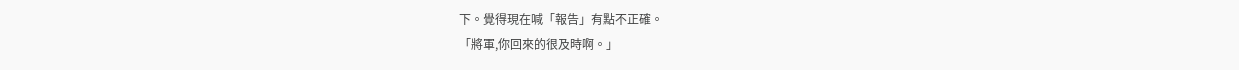下。覺得現在喊「報告」有點不正確。
「將軍,你回來的很及時啊。」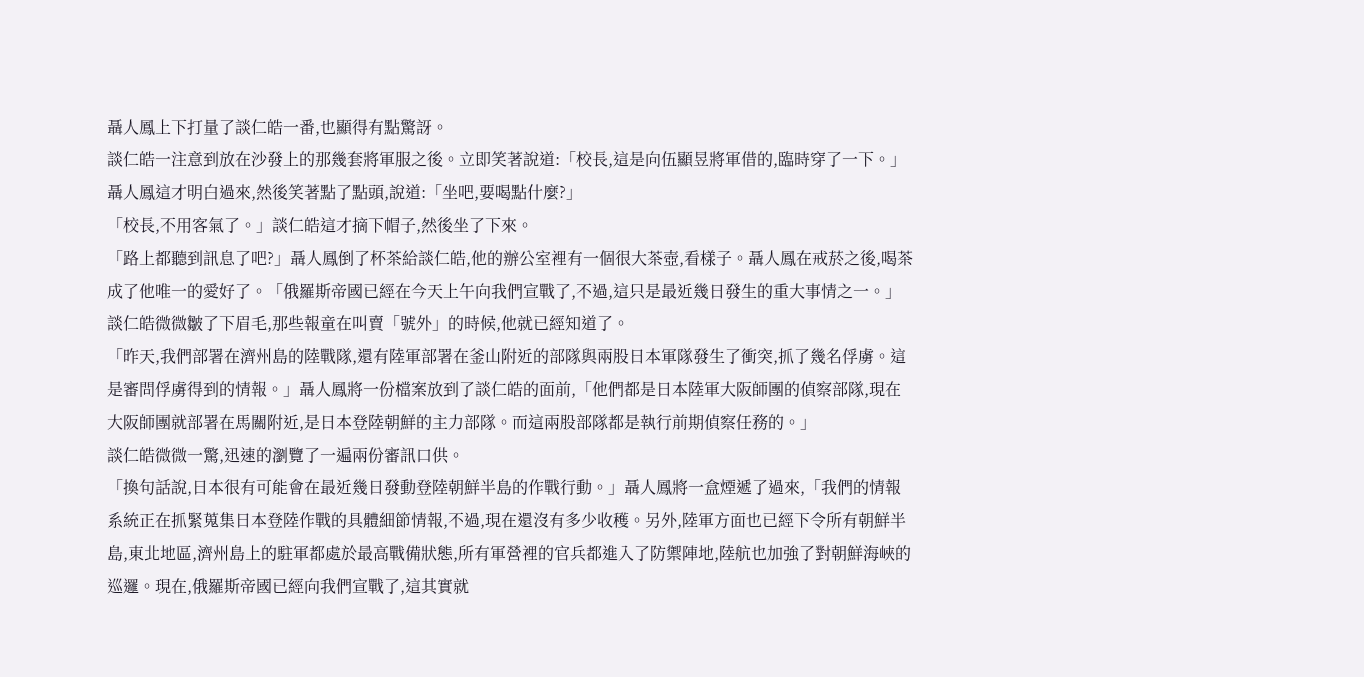聶人鳳上下打量了談仁皓一番,也顯得有點驚訝。
談仁皓一注意到放在沙發上的那幾套將軍服之後。立即笑著說道:「校長,這是向伍顯昱將軍借的,臨時穿了一下。」
聶人鳳這才明白過來,然後笑著點了點頭,說道:「坐吧,要喝點什麼?」
「校長,不用客氣了。」談仁皓這才摘下帽子,然後坐了下來。
「路上都聽到訊息了吧?」聶人鳳倒了杯茶給談仁皓,他的辦公室裡有一個很大茶壺,看樣子。聶人鳳在戒菸之後,喝茶成了他唯一的愛好了。「俄羅斯帝國已經在今天上午向我們宣戰了,不過,這只是最近幾日發生的重大事情之一。」
談仁皓微微皺了下眉毛,那些報童在叫賣「號外」的時候,他就已經知道了。
「昨天,我們部署在濟州島的陸戰隊,還有陸軍部署在釜山附近的部隊與兩股日本軍隊發生了衝突,抓了幾名俘虜。這是審問俘虜得到的情報。」聶人鳳將一份檔案放到了談仁皓的面前,「他們都是日本陸軍大阪師團的偵察部隊,現在大阪師團就部署在馬關附近,是日本登陸朝鮮的主力部隊。而這兩股部隊都是執行前期偵察任務的。」
談仁皓微微一驚,迅速的瀏覽了一遍兩份審訊口供。
「換句話說,日本很有可能會在最近幾日發動登陸朝鮮半島的作戰行動。」聶人鳳將一盒煙遞了過來,「我們的情報系統正在抓緊蒐集日本登陸作戰的具體細節情報,不過,現在還沒有多少收穫。另外,陸軍方面也已經下令所有朝鮮半島,東北地區,濟州島上的駐軍都處於最高戰備狀態,所有軍營裡的官兵都進入了防禦陣地,陸航也加強了對朝鮮海峽的巡邏。現在,俄羅斯帝國已經向我們宣戰了,這其實就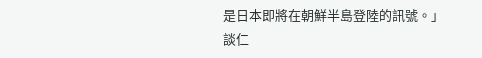是日本即將在朝鮮半島登陸的訊號。」
談仁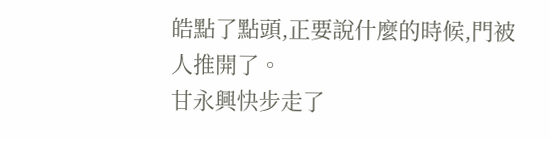皓點了點頭,正要說什麼的時候,門被人推開了。
甘永興快步走了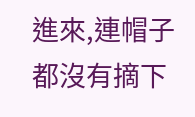進來,連帽子都沒有摘下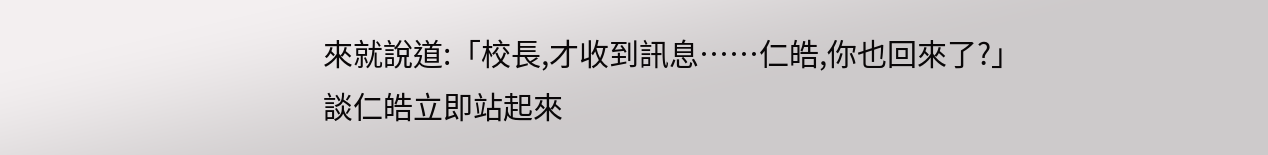來就說道:「校長,才收到訊息……仁皓,你也回來了?」
談仁皓立即站起來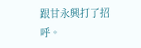跟甘永興打了招呼。